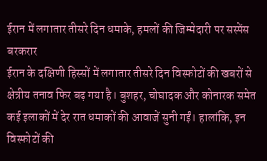ईरान में लगातार तीसरे दिन धमाके, हमलों की जिम्मेदारी पर सस्पेंस बरकरार
ईरान के दक्षिणी हिस्सों में लगातार तीसरे दिन विस्फोटों की खबरों से क्षेत्रीय तनाव फिर बढ़ गया है। बुशहर, चोघादक और कोनारक समेत कई इलाकों में देर रात धमाकों की आवाजें सुनी गईं। हालांकि, इन विस्फोटों की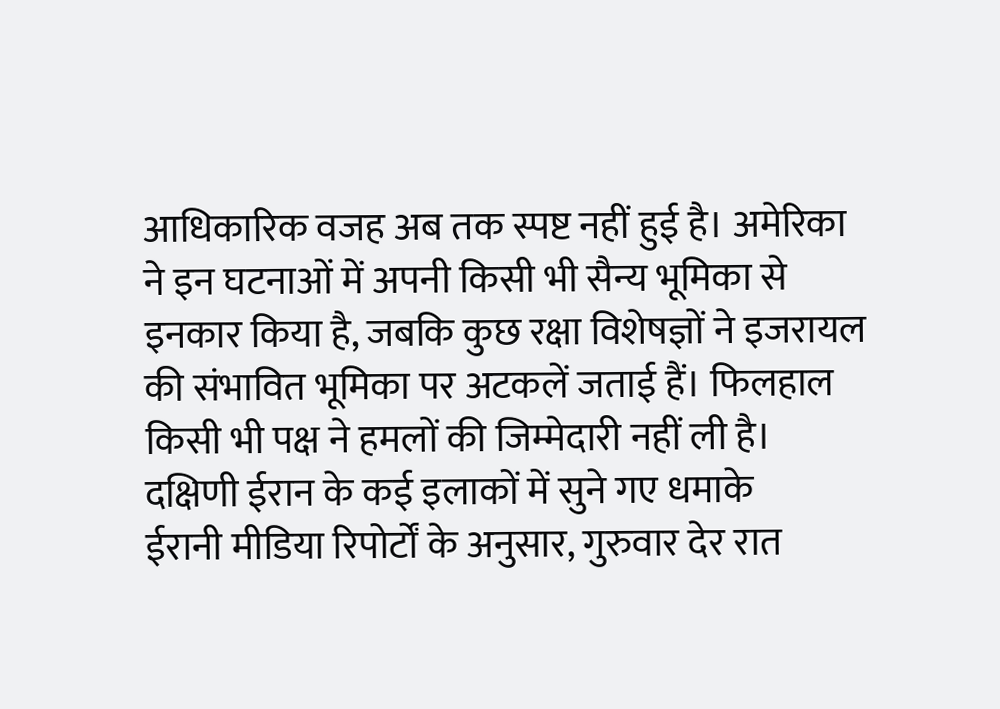आधिकारिक वजह अब तक स्पष्ट नहीं हुई है। अमेरिका ने इन घटनाओं में अपनी किसी भी सैन्य भूमिका से इनकार किया है, जबकि कुछ रक्षा विशेषज्ञों ने इजरायल की संभावित भूमिका पर अटकलें जताई हैं। फिलहाल किसी भी पक्ष ने हमलों की जिम्मेदारी नहीं ली है।
दक्षिणी ईरान के कई इलाकों में सुने गए धमाके
ईरानी मीडिया रिपोर्टों के अनुसार, गुरुवार देर रात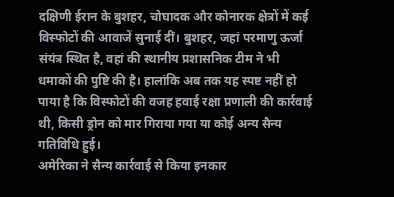दक्षिणी ईरान के बुशहर, चोघादक और कोनारक क्षेत्रों में कई विस्फोटों की आवाजें सुनाई दीं। बुशहर, जहां परमाणु ऊर्जा संयंत्र स्थित है, वहां की स्थानीय प्रशासनिक टीम ने भी धमाकों की पुष्टि की है। हालांकि अब तक यह स्पष्ट नहीं हो पाया है कि विस्फोटों की वजह हवाई रक्षा प्रणाली की कार्रवाई थी, किसी ड्रोन को मार गिराया गया या कोई अन्य सैन्य गतिविधि हुई।
अमेरिका ने सैन्य कार्रवाई से किया इनकार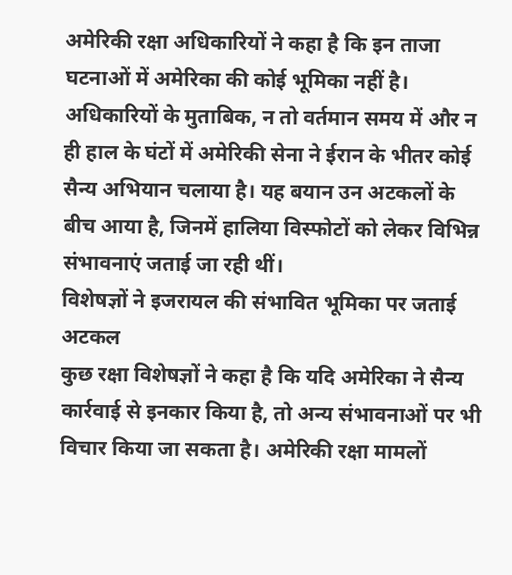अमेरिकी रक्षा अधिकारियों ने कहा है कि इन ताजा घटनाओं में अमेरिका की कोई भूमिका नहीं है। अधिकारियों के मुताबिक, न तो वर्तमान समय में और न ही हाल के घंटों में अमेरिकी सेना ने ईरान के भीतर कोई सैन्य अभियान चलाया है। यह बयान उन अटकलों के बीच आया है, जिनमें हालिया विस्फोटों को लेकर विभिन्न संभावनाएं जताई जा रही थीं।
विशेषज्ञों ने इजरायल की संभावित भूमिका पर जताई अटकल
कुछ रक्षा विशेषज्ञों ने कहा है कि यदि अमेरिका ने सैन्य कार्रवाई से इनकार किया है, तो अन्य संभावनाओं पर भी विचार किया जा सकता है। अमेरिकी रक्षा मामलों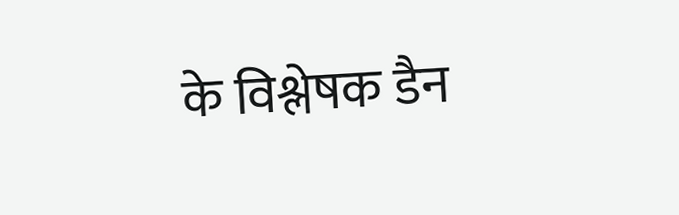के विश्लेषक डैन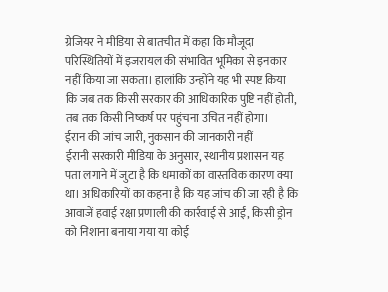ग्रेजियर ने मीडिया से बातचीत में कहा कि मौजूदा परिस्थितियों में इजरायल की संभावित भूमिका से इनकार नहीं किया जा सकता। हालांकि उन्होंने यह भी स्पष्ट किया कि जब तक किसी सरकार की आधिकारिक पुष्टि नहीं होती, तब तक किसी निष्कर्ष पर पहुंचना उचित नहीं होगा।
ईरान की जांच जारी, नुकसान की जानकारी नहीं
ईरानी सरकारी मीडिया के अनुसार, स्थानीय प्रशासन यह पता लगाने में जुटा है कि धमाकों का वास्तविक कारण क्या था। अधिकारियों का कहना है कि यह जांच की जा रही है कि आवाजें हवाई रक्षा प्रणाली की कार्रवाई से आईं, किसी ड्रोन को निशाना बनाया गया या कोई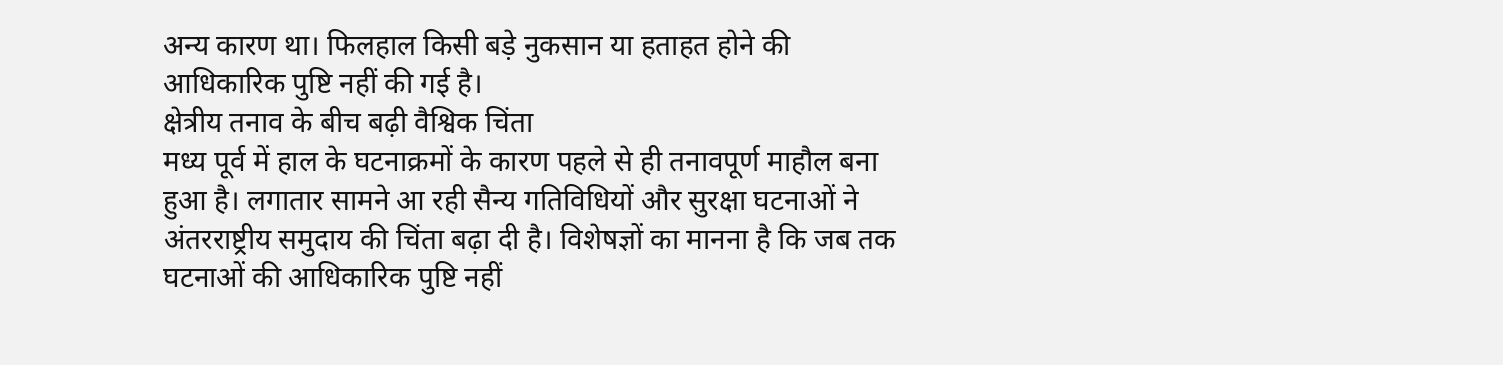अन्य कारण था। फिलहाल किसी बड़े नुकसान या हताहत होने की आधिकारिक पुष्टि नहीं की गई है।
क्षेत्रीय तनाव के बीच बढ़ी वैश्विक चिंता
मध्य पूर्व में हाल के घटनाक्रमों के कारण पहले से ही तनावपूर्ण माहौल बना हुआ है। लगातार सामने आ रही सैन्य गतिविधियों और सुरक्षा घटनाओं ने अंतरराष्ट्रीय समुदाय की चिंता बढ़ा दी है। विशेषज्ञों का मानना है कि जब तक घटनाओं की आधिकारिक पुष्टि नहीं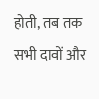होती, तब तक सभी दावों और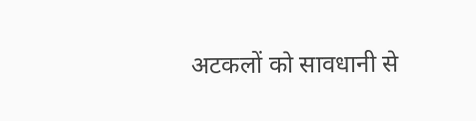अटकलों को सावधानी से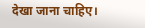देखा जाना चाहिए।